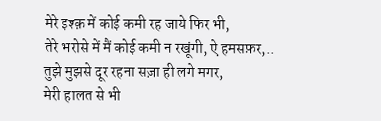मेरे इश्क़ में कोई कमी रह जाये फिर भी,
तेरे भरोसे में मैं कोई कमी न रखूंगी, ऐ हमसफ़र,..
तुझे मुझसे दूर रहना सज़ा ही लगे मगर,
मेरी हालत से भी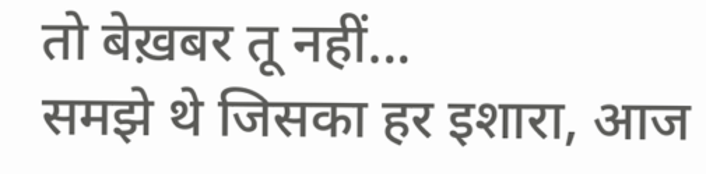तो बेख़बर तू नहीं...
समझे थे जिसका हर इशारा, आज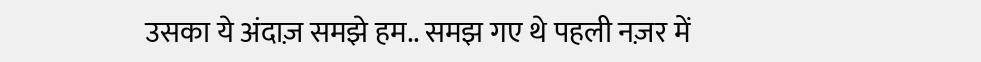उसका ये अंदाज़ समझे हम.. समझ गए थे पहली नज़र में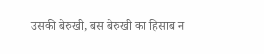उसकी बेरुखी, बस बेरुखी का हिसाब न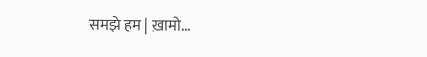समझे हम | ख़ामो...